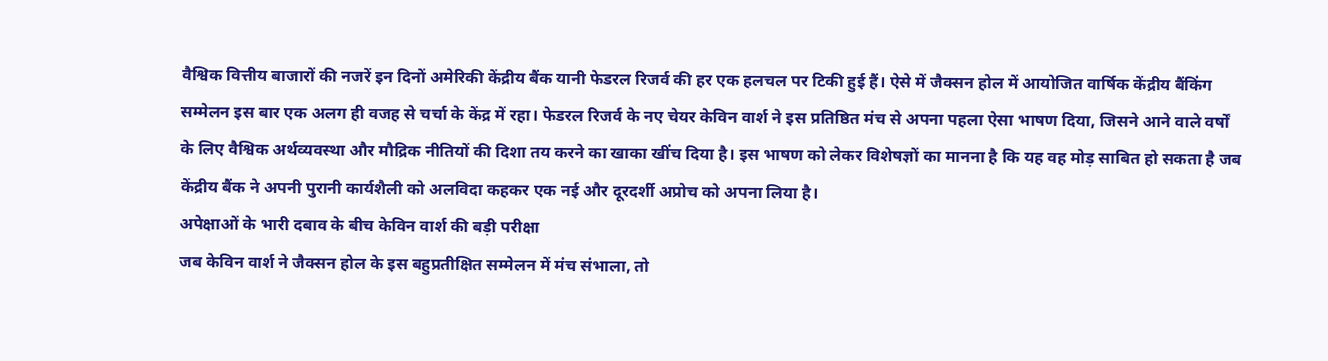वैश्विक वित्तीय बाजारों की नजरें इन दिनों अमेरिकी केंद्रीय बैंक यानी फेडरल रिजर्व की हर एक हलचल पर टिकी हुई हैं। ऐसे में जैक्सन होल में आयोजित वार्षिक केंद्रीय बैंकिंग सम्मेलन इस बार एक अलग ही वजह से चर्चा के केंद्र में रहा। फेडरल रिजर्व के नए चेयर केविन वार्श ने इस प्रतिष्ठित मंच से अपना पहला ऐसा भाषण दिया, जिसने आने वाले वर्षों के लिए वैश्विक अर्थव्यवस्था और मौद्रिक नीतियों की दिशा तय करने का खाका खींच दिया है। इस भाषण को लेकर विशेषज्ञों का मानना है कि यह वह मोड़ साबित हो सकता है जब केंद्रीय बैंक ने अपनी पुरानी कार्यशैली को अलविदा कहकर एक नई और दूरदर्शी अप्रोच को अपना लिया है।
अपेक्षाओं के भारी दबाव के बीच केविन वार्श की बड़ी परीक्षा
जब केविन वार्श ने जैक्सन होल के इस बहुप्रतीक्षित सम्मेलन में मंच संभाला, तो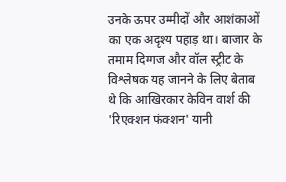उनके ऊपर उम्मीदों और आशंकाओं का एक अदृश्य पहाड़ था। बाजार के तमाम दिग्गज और वॉल स्ट्रीट के विश्लेषक यह जानने के लिए बेताब थे कि आखिरकार केविन वार्श की 'रिएक्शन फंक्शन' यानी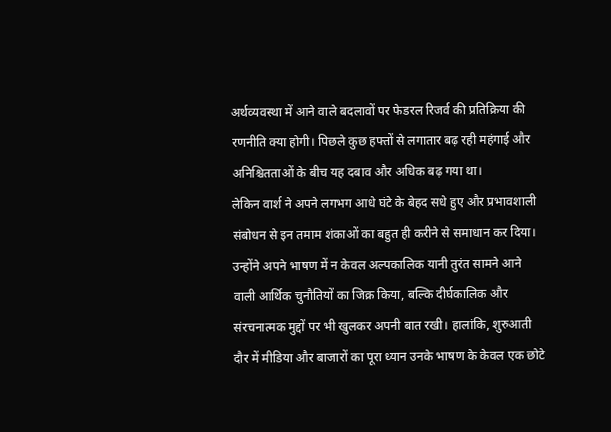अर्थव्यवस्था में आने वाले बदलावों पर फेडरल रिजर्व की प्रतिक्रिया की रणनीति क्या होगी। पिछले कुछ हफ्तों से लगातार बढ़ रही महंगाई और अनिश्चितताओं के बीच यह दबाव और अधिक बढ़ गया था।
लेकिन वार्श ने अपने लगभग आधे घंटे के बेहद सधे हुए और प्रभावशाली संबोधन से इन तमाम शंकाओं का बहुत ही करीने से समाधान कर दिया। उन्होंने अपने भाषण में न केवल अल्पकालिक यानी तुरंत सामने आने वाली आर्थिक चुनौतियों का जिक्र किया, बल्कि दीर्घकालिक और संरचनात्मक मुद्दों पर भी खुलकर अपनी बात रखी। हालांकि, शुरुआती दौर में मीडिया और बाजारों का पूरा ध्यान उनके भाषण के केवल एक छोटे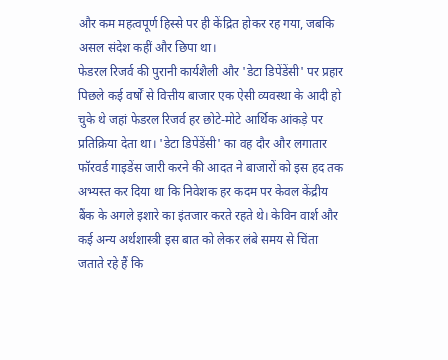और कम महत्वपूर्ण हिस्से पर ही केंद्रित होकर रह गया, जबकि असल संदेश कहीं और छिपा था।
फेडरल रिजर्व की पुरानी कार्यशैली और 'डेटा डिपेंडेंसी' पर प्रहार
पिछले कई वर्षों से वित्तीय बाजार एक ऐसी व्यवस्था के आदी हो चुके थे जहां फेडरल रिजर्व हर छोटे-मोटे आर्थिक आंकड़े पर प्रतिक्रिया देता था। 'डेटा डिपेंडेंसी' का वह दौर और लगातार फॉरवर्ड गाइडेंस जारी करने की आदत ने बाजारों को इस हद तक अभ्यस्त कर दिया था कि निवेशक हर कदम पर केवल केंद्रीय बैंक के अगले इशारे का इंतजार करते रहते थे। केविन वार्श और कई अन्य अर्थशास्त्री इस बात को लेकर लंबे समय से चिंता जताते रहे हैं कि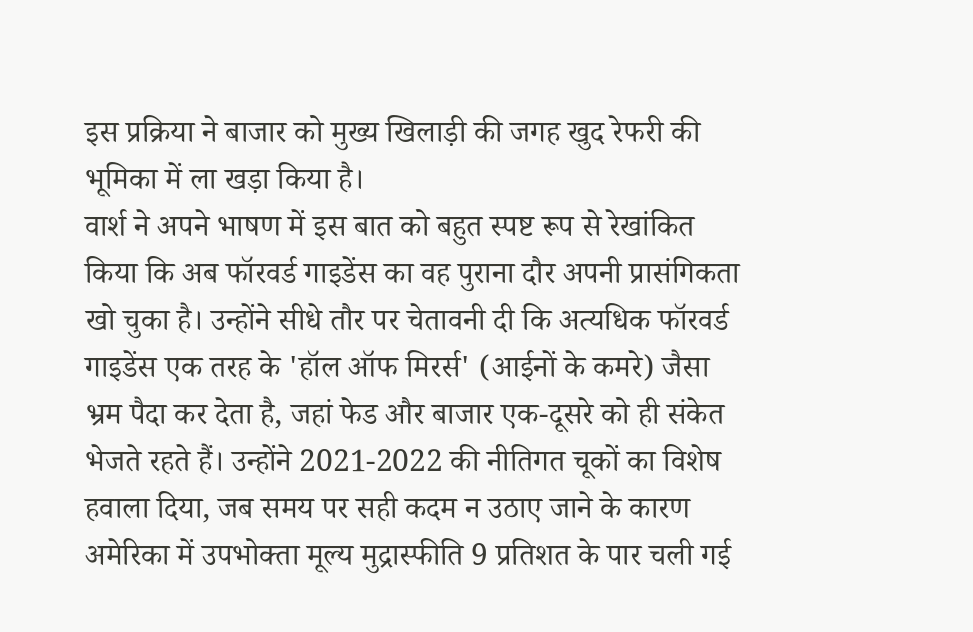इस प्रक्रिया ने बाजार को मुख्य खिलाड़ी की जगह खुद रेफरी की भूमिका में ला खड़ा किया है।
वार्श ने अपने भाषण में इस बात को बहुत स्पष्ट रूप से रेखांकित किया कि अब फॉरवर्ड गाइडेंस का वह पुराना दौर अपनी प्रासंगिकता खो चुका है। उन्होंने सीधे तौर पर चेतावनी दी कि अत्यधिक फॉरवर्ड गाइडेंस एक तरह के 'हॉल ऑफ मिरर्स' (आईनों के कमरे) जैसा भ्रम पैदा कर देता है, जहां फेड और बाजार एक-दूसरे को ही संकेत भेजते रहते हैं। उन्होंने 2021-2022 की नीतिगत चूकों का विशेष हवाला दिया, जब समय पर सही कदम न उठाए जाने के कारण अमेरिका में उपभोक्ता मूल्य मुद्रास्फीति 9 प्रतिशत के पार चली गई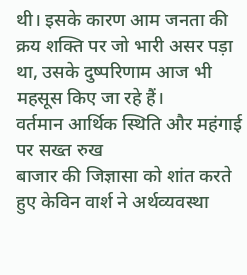थी। इसके कारण आम जनता की क्रय शक्ति पर जो भारी असर पड़ा था, उसके दुष्परिणाम आज भी महसूस किए जा रहे हैं।
वर्तमान आर्थिक स्थिति और महंगाई पर सख्त रुख
बाजार की जिज्ञासा को शांत करते हुए केविन वार्श ने अर्थव्यवस्था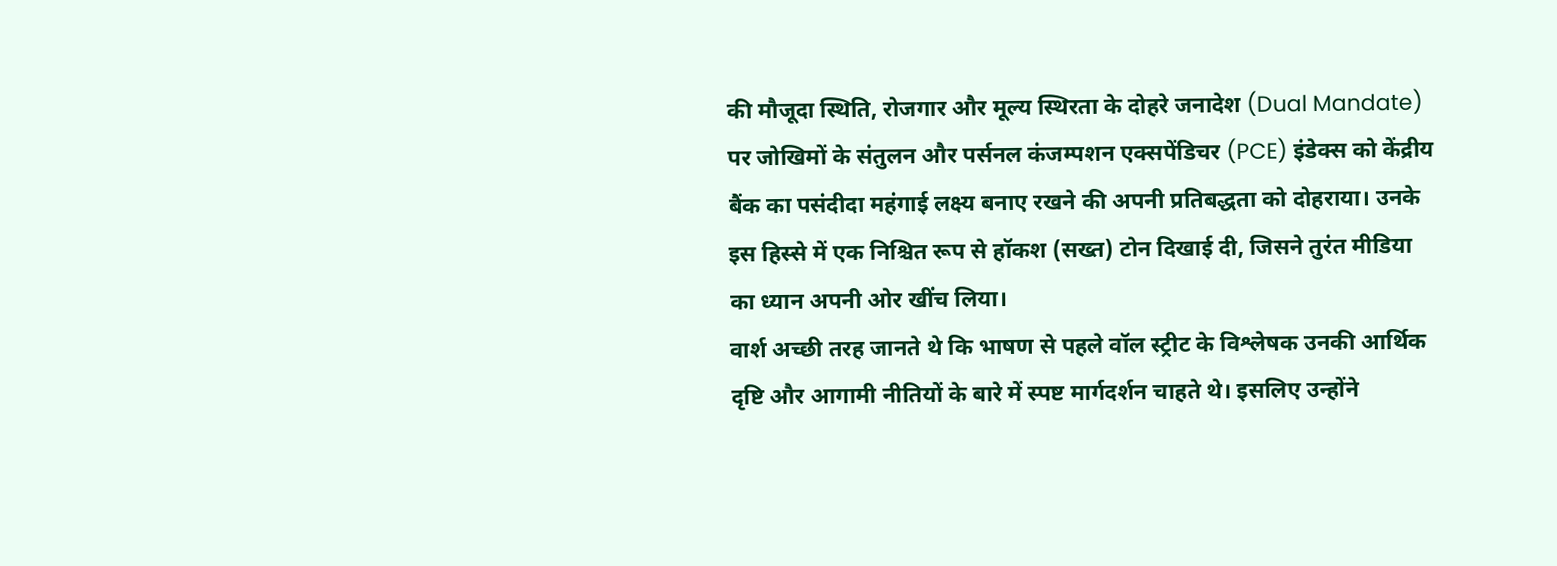की मौजूदा स्थिति, रोजगार और मूल्य स्थिरता के दोहरे जनादेश (Dual Mandate) पर जोखिमों के संतुलन और पर्सनल कंजम्पशन एक्सपेंडिचर (PCE) इंडेक्स को केंद्रीय बैंक का पसंदीदा महंगाई लक्ष्य बनाए रखने की अपनी प्रतिबद्धता को दोहराया। उनके इस हिस्से में एक निश्चित रूप से हॉकश (सख्त) टोन दिखाई दी, जिसने तुरंत मीडिया का ध्यान अपनी ओर खींच लिया।
वार्श अच्छी तरह जानते थे कि भाषण से पहले वॉल स्ट्रीट के विश्लेषक उनकी आर्थिक दृष्टि और आगामी नीतियों के बारे में स्पष्ट मार्गदर्शन चाहते थे। इसलिए उन्होंने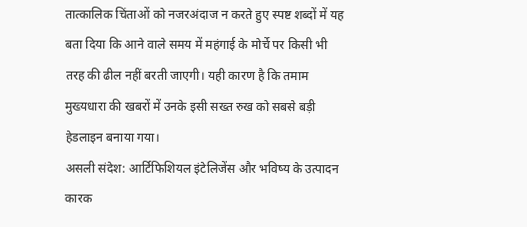तात्कालिक चिंताओं को नजरअंदाज न करते हुए स्पष्ट शब्दों में यह बता दिया कि आने वाले समय में महंगाई के मोर्चे पर किसी भी तरह की ढील नहीं बरती जाएगी। यही कारण है कि तमाम मुख्यधारा की खबरों में उनके इसी सख्त रुख को सबसे बड़ी हेडलाइन बनाया गया।
असली संदेश: आर्टिफिशियल इंटेलिजेंस और भविष्य के उत्पादन कारक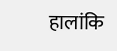हालांकि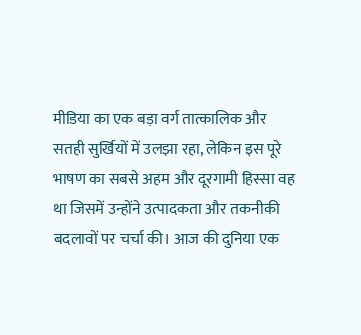मीडिया का एक बड़ा वर्ग तात्कालिक और सतही सुर्खियों में उलझा रहा, लेकिन इस पूरे भाषण का सबसे अहम और दूरगामी हिस्सा वह था जिसमें उन्होंने उत्पादकता और तकनीकी बदलावों पर चर्चा की। आज की दुनिया एक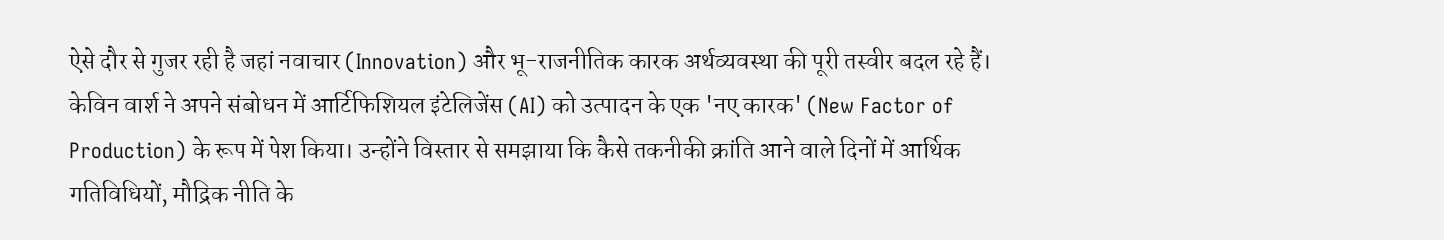ऐसे दौर से गुजर रही है जहां नवाचार (Innovation) और भू-राजनीतिक कारक अर्थव्यवस्था की पूरी तस्वीर बदल रहे हैं।
केविन वार्श ने अपने संबोधन में आर्टिफिशियल इंटेलिजेंस (AI) को उत्पादन के एक 'नए कारक' (New Factor of Production) के रूप में पेश किया। उन्होंने विस्तार से समझाया कि कैसे तकनीकी क्रांति आने वाले दिनों में आर्थिक गतिविधियों, मौद्रिक नीति के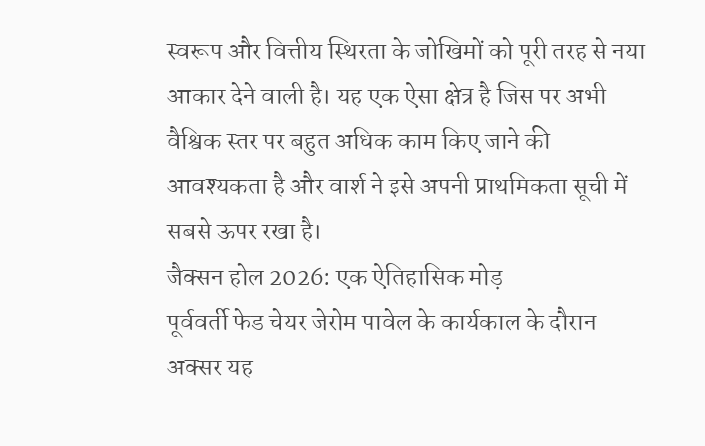स्वरूप और वित्तीय स्थिरता के जोखिमों को पूरी तरह से नया आकार देने वाली है। यह एक ऐसा क्षेत्र है जिस पर अभी वैश्विक स्तर पर बहुत अधिक काम किए जाने की आवश्यकता है और वार्श ने इसे अपनी प्राथमिकता सूची में सबसे ऊपर रखा है।
जैक्सन होल 2026: एक ऐतिहासिक मोड़
पूर्ववर्ती फेड चेयर जेरोम पावेल के कार्यकाल के दौरान अक्सर यह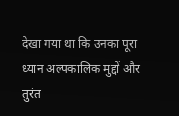देखा गया था कि उनका पूरा ध्यान अल्पकालिक मुद्दों और तुरंत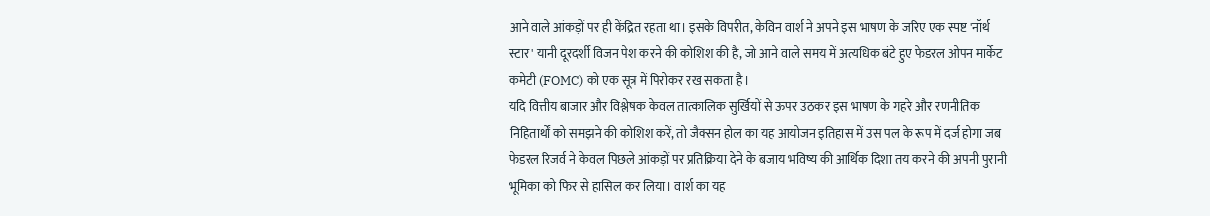आने वाले आंकड़ों पर ही केंद्रित रहता था। इसके विपरीत, केविन वार्श ने अपने इस भाषण के जरिए एक स्पष्ट 'नॉर्थ स्टार' यानी दूरदर्शी विजन पेश करने की कोशिश की है, जो आने वाले समय में अत्यधिक बंटे हुए फेडरल ओपन मार्केट कमेटी (FOMC) को एक सूत्र में पिरोकर रख सकता है।
यदि वित्तीय बाजार और विश्लेषक केवल तात्कालिक सुर्खियों से ऊपर उठकर इस भाषण के गहरे और रणनीतिक निहितार्थों को समझने की कोशिश करें, तो जैक्सन होल का यह आयोजन इतिहास में उस पल के रूप में दर्ज होगा जब फेडरल रिजर्व ने केवल पिछले आंकड़ों पर प्रतिक्रिया देने के बजाय भविष्य की आर्थिक दिशा तय करने की अपनी पुरानी भूमिका को फिर से हासिल कर लिया। वार्श का यह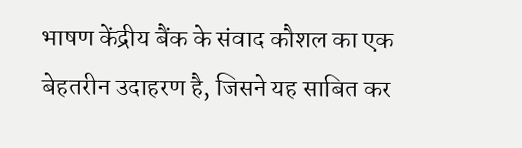भाषण केंद्रीय बैंक के संवाद कौशल का एक बेहतरीन उदाहरण है, जिसने यह साबित कर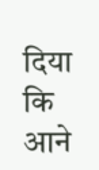दिया कि आने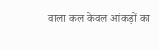वाला कल केवल आंकड़ों का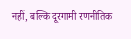नहीं, बल्कि दूरगामी रणनीतिक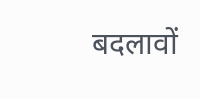बदलावों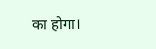का होगा।